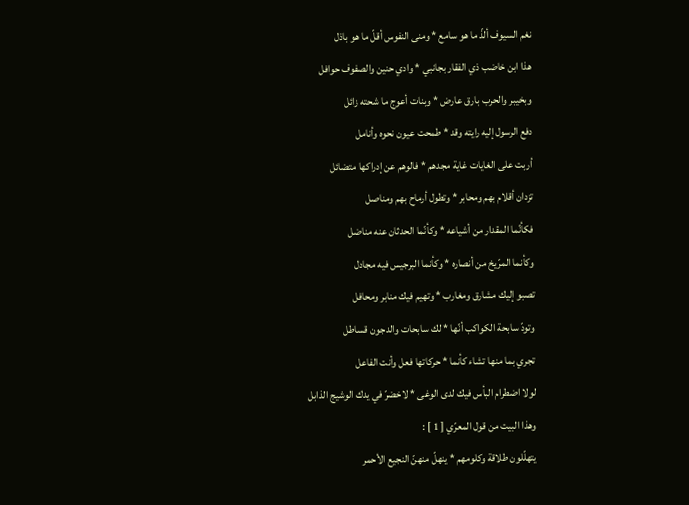نغم السيوف ألذّ ما هو سامع * ومنى النفوس أقلّ ما هو باذل
هذا ابن خاضب ذي الفقار بجانبي * وادي حنين والصفوف حوافل
وبخيبر والحرب بارق عارض * وبنات أعوج ما شحته زائل
دفع الرسول إليه رايته وقد * طمحت عيون نحوه وأنامل
أربت على الغايات غاية مجدهم * فالوهم عن إدراكها متضائل
تزدان أقلام بهم ومحابر * وتطول أرماح بهم ومناصل
فكأنّما المقدار من أشياعه * وكأنّما الحدثان عنه مناضل
وكأنما المرّيخ من أنصاره * وكأنما البرجيس فيه مجادل
تصبو إليك مشارق ومغارب * وتهيم فيك منابر ومحافل
وتودّ سابحة الكواكب أنّها * لك سابحات والدجون قساطل
تجري بما منها تشاء كأنما * حركاتها فعل وأنت الفاعل
لولا اضطرام البأس فيك لدى الوغى * لاخضرّ في يدك الوشيج الذابل
وهذا البيت من قول المعرّي [ 1 ] :
يتهلّلون طلاقة وكلومهم * ينهلّ منهنّ النجيع الأحمر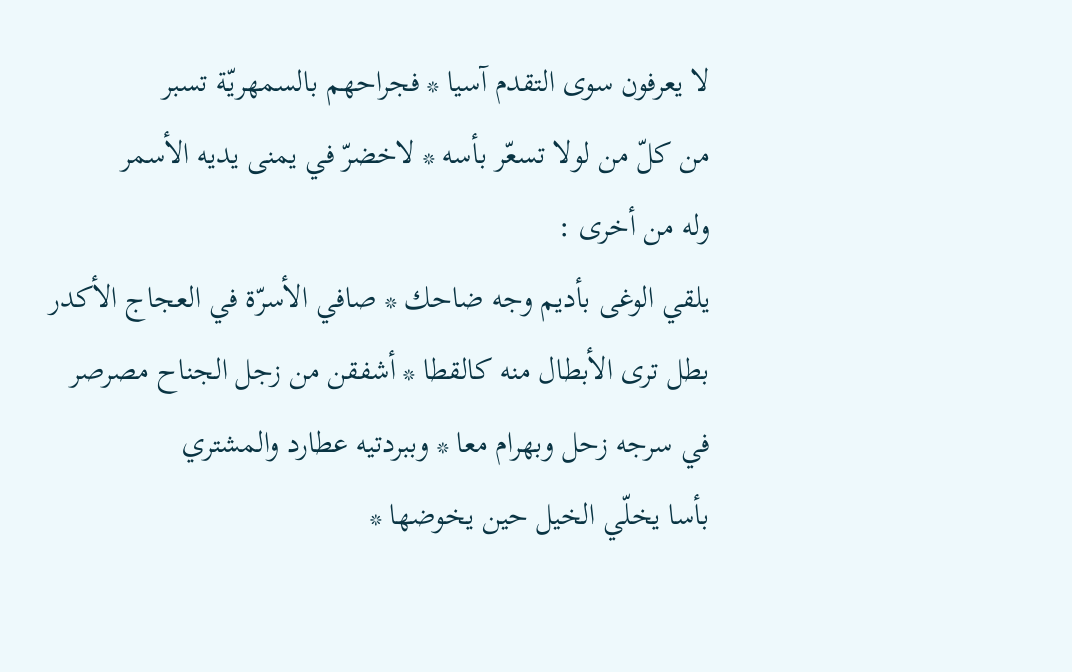لا يعرفون سوى التقدم آسيا * فجراحهم بالسمهريّة تسبر
من كلّ من لولا تسعّر بأسه * لاخضرّ في يمنى يديه الأسمر
وله من أخرى :
يلقي الوغى بأديم وجه ضاحك * صافي الأسرّة في العجاج الأكدر
بطل ترى الأبطال منه كالقطا * أشفقن من زجل الجناح مصرصر
في سرجه زحل وبهرام معا * وببردتيه عطارد والمشتري
بأسا يخلّي الخيل حين يخوضها *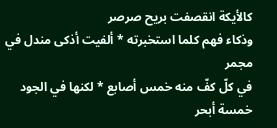كالأيكة انقصفت بريح صرصر
وذكاء فهم كلما استخبرته * ألفيت أذكى مندل في مجمر
في كلّ كفّ منه خمس أصابع * لكنها في الجود خمسة أبحر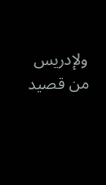ولإدريس من قصيد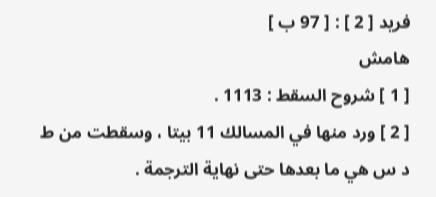فريد [ 2 ] : [ 97 ب ]
هامش
[ 1 ] شروح السقط : 1113 .
[ 2 ] ورد منها في المسالك 11 بيتا ، وسقطت من ط د س هي ما بعدها حتى نهاية الترجمة .